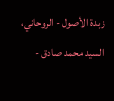زبدة الأصول - الروحاني، السيد محمد صادق -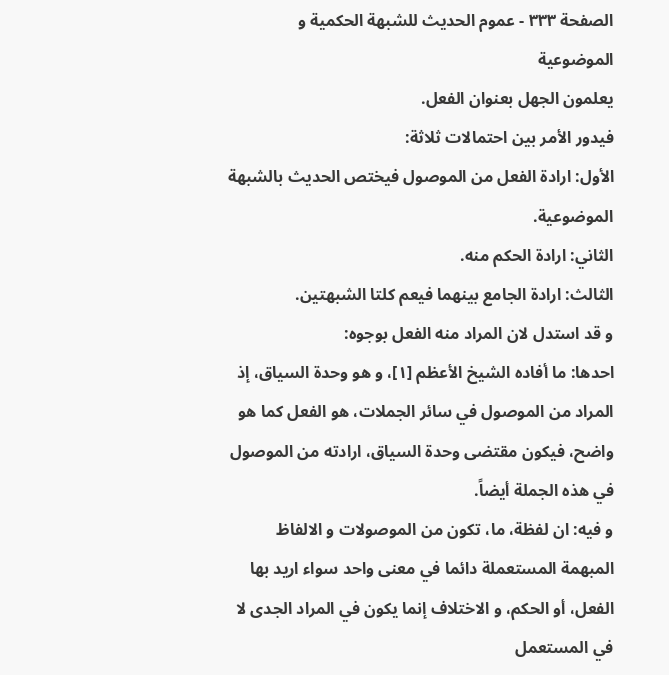الصفحة ٣٣٣ - عموم الحديث للشبهة الحكمية و الموضوعية
يعلمون الجهل بعنوان الفعل.
فيدور الأمر بين احتمالات ثلاثة:
الأول: ارادة الفعل من الموصول فيختص الحديث بالشبهة الموضوعية.
الثاني: ارادة الحكم منه.
الثالث: ارادة الجامع بينهما فيعم كلتا الشبهتين.
و قد استدل لان المراد منه الفعل بوجوه:
احدها: ما أفاده الشيخ الأعظم [١]، و هو وحدة السياق، إذ المراد من الموصول في سائر الجملات، هو الفعل كما هو واضح، فيكون مقتضى وحدة السياق، ارادته من الموصول في هذه الجملة أيضاً.
و فيه: ان لفظة، ما، تكون من الموصولات و الالفاظ المبهمة المستعملة دائما في معنى واحد سواء اريد بها الفعل، أو الحكم، و الاختلاف إنما يكون في المراد الجدى لا في المستعمل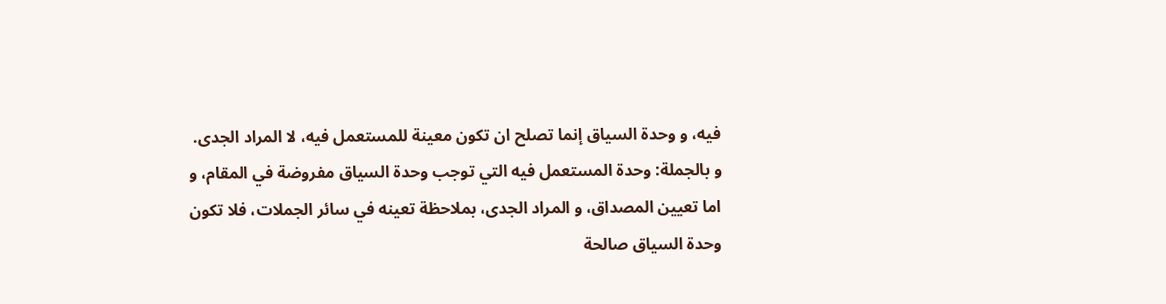فيه، و وحدة السياق إنما تصلح ان تكون معينة للمستعمل فيه، لا المراد الجدى.
و بالجملة: وحدة المستعمل فيه التي توجب وحدة السياق مفروضة في المقام، و اما تعيين المصداق، و المراد الجدى، بملاحظة تعينه في سائر الجملات، فلا تكون وحدة السياق صالحة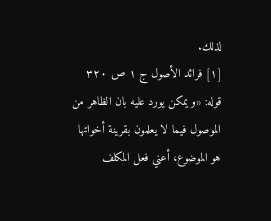لذلك.
[١] فرائد الأصول ج ١ ص ٣٢٠ قوله: «و يمكن يورد عليه بان الظاهر من الموصول فيما لا يعلمون بقرينة أخواتها هو الموضوع، أعني فعل المكلف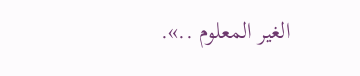الغير المعلوم ..».